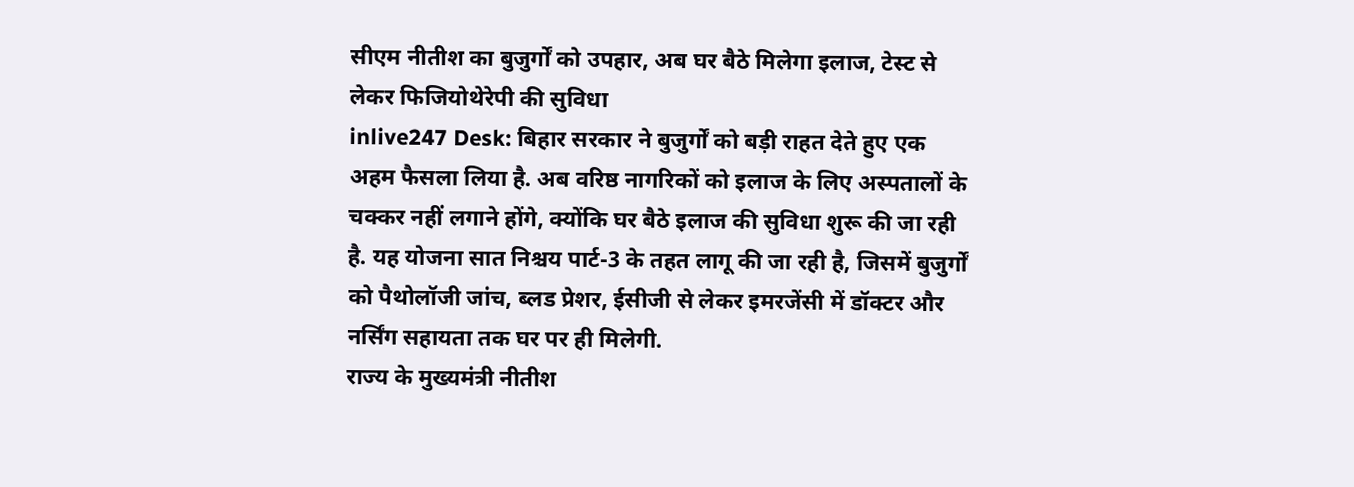सीएम नीतीश का बुजुर्गों को उपहार, अब घर बैठे मिलेगा इलाज, टेस्ट से लेकर फिजियोथेरेपी की सुविधा
inlive247 Desk: बिहार सरकार ने बुजुर्गों को बड़ी राहत देते हुए एक अहम फैसला लिया है. अब वरिष्ठ नागरिकों को इलाज के लिए अस्पतालों के चक्कर नहीं लगाने होंगे, क्योंकि घर बैठे इलाज की सुविधा शुरू की जा रही है. यह योजना सात निश्चय पार्ट-3 के तहत लागू की जा रही है, जिसमें बुजुर्गों को पैथोलॉजी जांच, ब्लड प्रेशर, ईसीजी से लेकर इमरजेंसी में डॉक्टर और नर्सिंग सहायता तक घर पर ही मिलेगी.
राज्य के मुख्यमंत्री नीतीश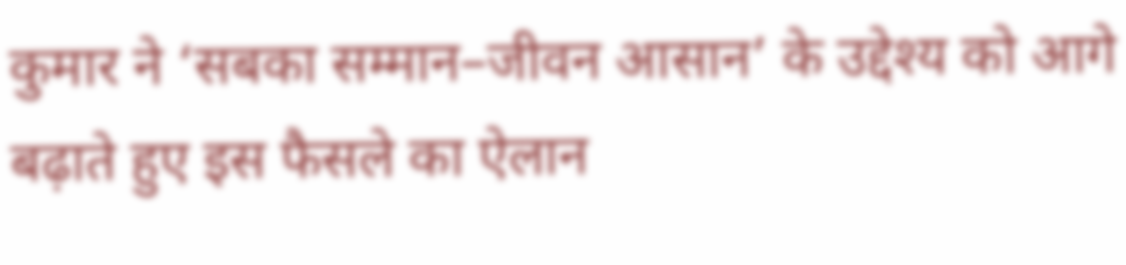कुमार ने ‘सबका सम्मान–जीवन आसान’ के उद्देश्य को आगे बढ़ाते हुए इस फैसले का ऐलान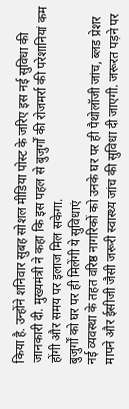किया है. उन्होंने शनिवार सुबह सोशल मीडिया पोस्ट के जरिए इस नई सुविधा की जानकारी दी. मुख्यमंत्री ने कहा कि इस पहल से बुजुर्गों की रोजमर्रा की परेशानियां कम होंगी और समय पर इलाज मिल सकेगा.
बुजुर्गों को घर पर ही मिलेंगी ये सुविधाएं
नई व्यवस्था के तहत वरिष्ठ नागरिकों को उनके घर पर ही पैथोलॉजी जांच, ब्लड प्रेशर मापने और ईसीजी जैसी जरूरी स्वास्थ्य जांच की सुविधा दी जाएगी. जरूरत पड़ने पर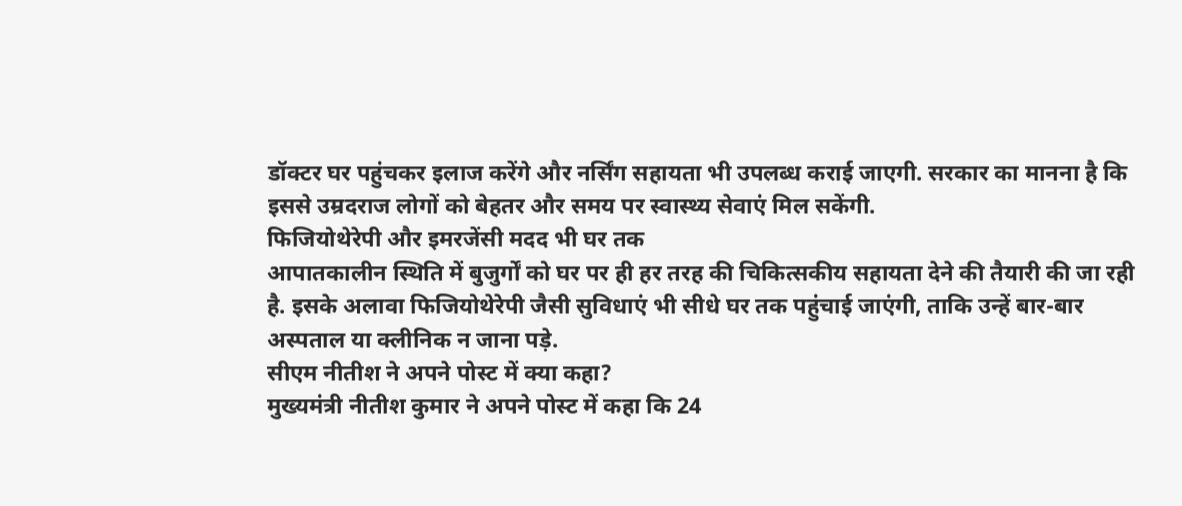डॉक्टर घर पहुंचकर इलाज करेंगे और नर्सिंग सहायता भी उपलब्ध कराई जाएगी. सरकार का मानना है कि इससे उम्रदराज लोगों को बेहतर और समय पर स्वास्थ्य सेवाएं मिल सकेंगी.
फिजियोथेरेपी और इमरजेंसी मदद भी घर तक
आपातकालीन स्थिति में बुजुर्गों को घर पर ही हर तरह की चिकित्सकीय सहायता देने की तैयारी की जा रही है. इसके अलावा फिजियोथेरेपी जैसी सुविधाएं भी सीधे घर तक पहुंचाई जाएंगी, ताकि उन्हें बार-बार अस्पताल या क्लीनिक न जाना पड़े.
सीएम नीतीश ने अपने पोस्ट में क्या कहा?
मुख्यमंत्री नीतीश कुमार ने अपने पोस्ट में कहा कि 24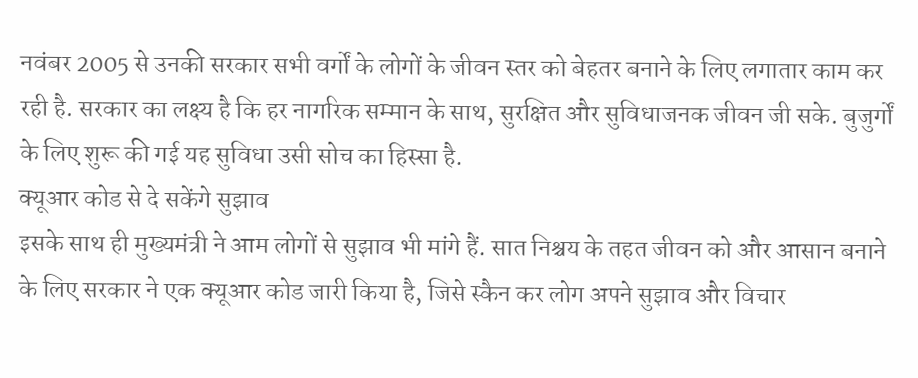नवंबर 2005 से उनकी सरकार सभी वर्गों के लोगों के जीवन स्तर को बेहतर बनाने के लिए लगातार काम कर रही है. सरकार का लक्ष्य है कि हर नागरिक सम्मान के साथ, सुरक्षित और सुविधाजनक जीवन जी सके. बुजुर्गों के लिए शुरू की गई यह सुविधा उसी सोच का हिस्सा है.
क्यूआर कोड से दे सकेंगे सुझाव
इसके साथ ही मुख्यमंत्री ने आम लोगों से सुझाव भी मांगे हैं. सात निश्चय के तहत जीवन को और आसान बनाने के लिए सरकार ने एक क्यूआर कोड जारी किया है, जिसे स्कैन कर लोग अपने सुझाव और विचार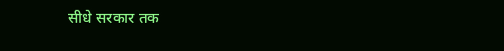सीधे सरकार तक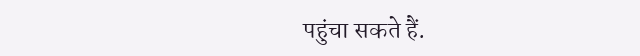पहुंचा सकते हैं.